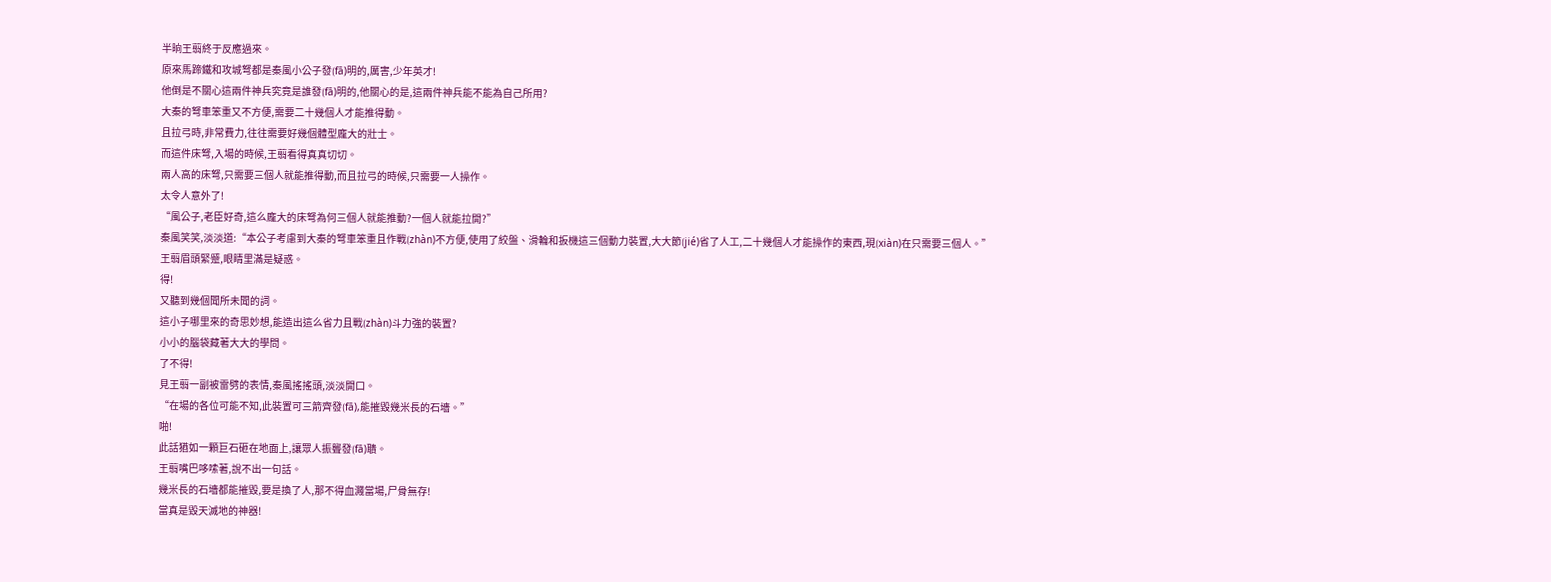半晌王翦終于反應過來。
原來馬蹄鐵和攻城弩都是秦風小公子發(fā)明的,厲害,少年英才!
他倒是不關心這兩件神兵究竟是誰發(fā)明的,他關心的是,這兩件神兵能不能為自己所用?
大秦的弩車笨重又不方便,需要二十幾個人才能推得動。
且拉弓時,非常費力,往往需要好幾個體型龐大的壯士。
而這件床弩,入場的時候,王翦看得真真切切。
兩人高的床弩,只需要三個人就能推得動,而且拉弓的時候,只需要一人操作。
太令人意外了!
“風公子,老臣好奇,這么龐大的床弩為何三個人就能推動?一個人就能拉開?”
秦風笑笑,淡淡道:“本公子考慮到大秦的弩車笨重且作戰(zhàn)不方便,使用了絞盤、滑輪和扳機這三個動力裝置,大大節(jié)省了人工,二十幾個人才能操作的東西,現(xiàn)在只需要三個人。”
王翦眉頭緊蹙,眼睛里滿是疑惑。
得!
又聽到幾個聞所未聞的詞。
這小子哪里來的奇思妙想,能造出這么省力且戰(zhàn)斗力強的裝置?
小小的腦袋藏著大大的學問。
了不得!
見王翦一副被雷劈的表情,秦風搖搖頭,淡淡開口。
“在場的各位可能不知,此裝置可三箭齊發(fā),能摧毀幾米長的石墻。”
啪!
此話猶如一顆巨石砸在地面上,讓眾人振聾發(fā)聵。
王翦嘴巴哆嗦著,說不出一句話。
幾米長的石墻都能摧毀,要是換了人,那不得血濺當場,尸骨無存!
當真是毀天滅地的神器!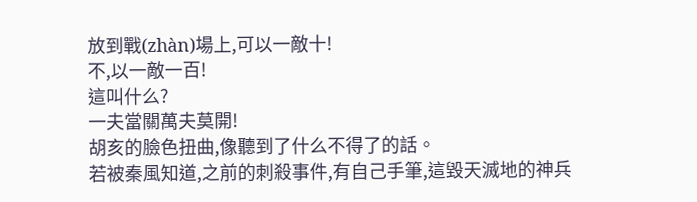放到戰(zhàn)場上,可以一敵十!
不,以一敵一百!
這叫什么?
一夫當關萬夫莫開!
胡亥的臉色扭曲,像聽到了什么不得了的話。
若被秦風知道,之前的刺殺事件,有自己手筆,這毀天滅地的神兵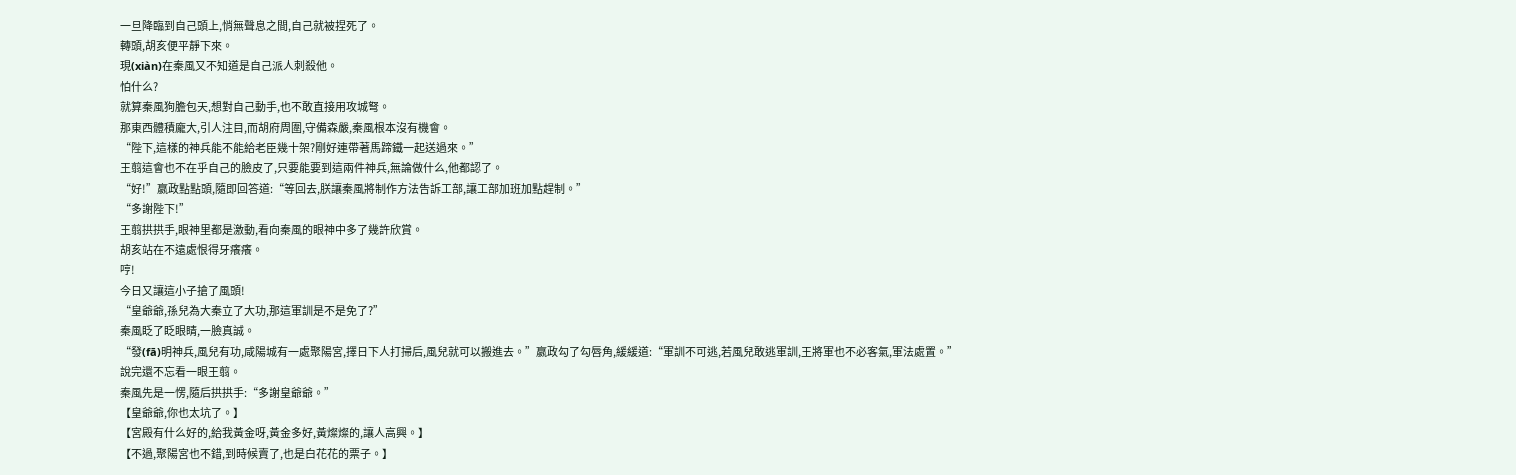一旦降臨到自己頭上,悄無聲息之間,自己就被捏死了。
轉頭,胡亥便平靜下來。
現(xiàn)在秦風又不知道是自己派人刺殺他。
怕什么?
就算秦風狗膽包天,想對自己動手,也不敢直接用攻城弩。
那東西體積龐大,引人注目,而胡府周圍,守備森嚴,秦風根本沒有機會。
“陛下,這樣的神兵能不能給老臣幾十架?剛好連帶著馬蹄鐵一起送過來。”
王翦這會也不在乎自己的臉皮了,只要能要到這兩件神兵,無論做什么,他都認了。
“好!”嬴政點點頭,隨即回答道:“等回去,朕讓秦風將制作方法告訴工部,讓工部加班加點趕制。”
“多謝陛下!”
王翦拱拱手,眼神里都是激動,看向秦風的眼神中多了幾許欣賞。
胡亥站在不遠處恨得牙癢癢。
哼!
今日又讓這小子搶了風頭!
“皇爺爺,孫兒為大秦立了大功,那這軍訓是不是免了?”
秦風眨了眨眼睛,一臉真誠。
“發(fā)明神兵,風兒有功,咸陽城有一處聚陽宮,擇日下人打掃后,風兒就可以搬進去。”嬴政勾了勾唇角,緩緩道:“軍訓不可逃,若風兒敢逃軍訓,王將軍也不必客氣,軍法處置。”
說完還不忘看一眼王翦。
秦風先是一愣,隨后拱拱手:“多謝皇爺爺。”
【皇爺爺,你也太坑了。】
【宮殿有什么好的,給我黃金呀,黃金多好,黃燦燦的,讓人高興。】
【不過,聚陽宮也不錯,到時候賣了,也是白花花的票子。】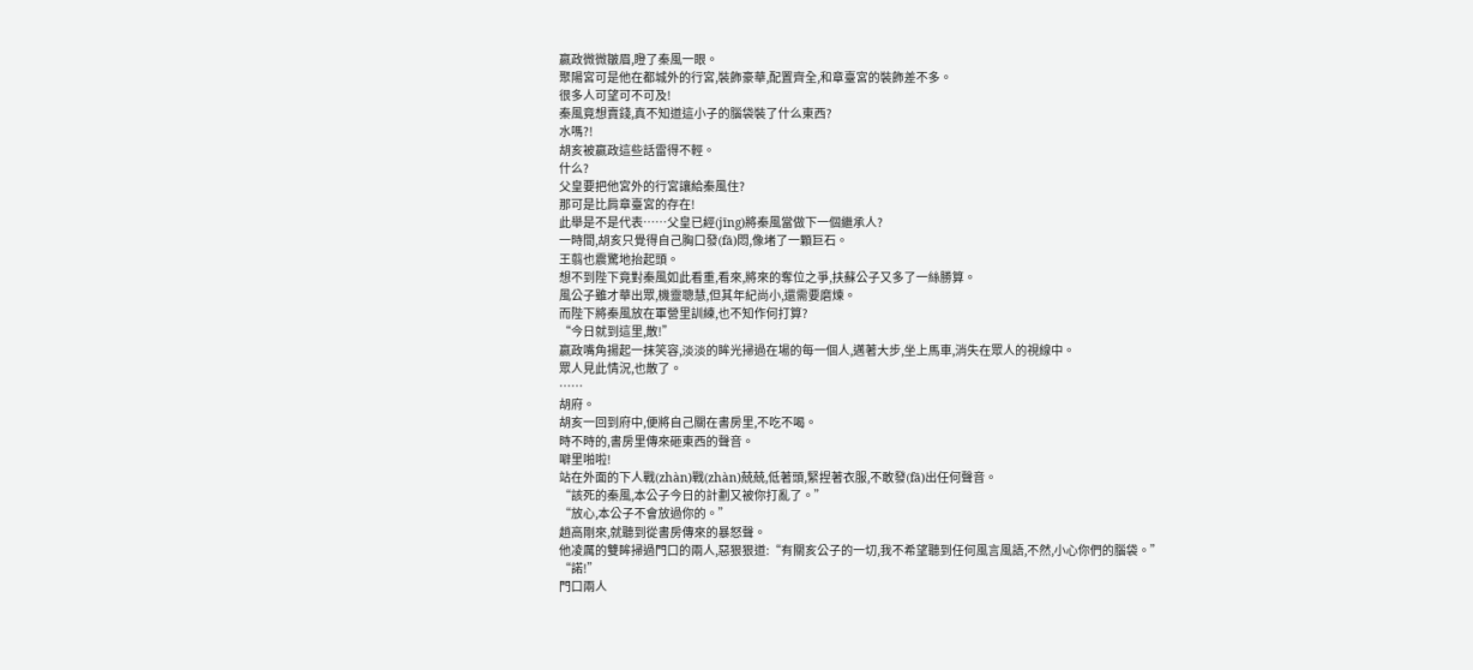嬴政微微皺眉,瞪了秦風一眼。
聚陽宮可是他在都城外的行宮,裝飾豪華,配置齊全,和章臺宮的裝飾差不多。
很多人可望可不可及!
秦風竟想賣錢,真不知道這小子的腦袋裝了什么東西?
水嗎?!
胡亥被嬴政這些話雷得不輕。
什么?
父皇要把他宮外的行宮讓給秦風住?
那可是比肩章臺宮的存在!
此舉是不是代表……父皇已經(jīng)將秦風當做下一個繼承人?
一時間,胡亥只覺得自己胸口發(fā)悶,像堵了一顆巨石。
王翦也震驚地抬起頭。
想不到陛下竟對秦風如此看重,看來,將來的奪位之爭,扶蘇公子又多了一絲勝算。
風公子雖才華出眾,機靈聰慧,但其年紀尚小,還需要磨煉。
而陛下將秦風放在軍營里訓練,也不知作何打算?
“今日就到這里,散!”
嬴政嘴角揚起一抹笑容,淡淡的眸光掃過在場的每一個人,邁著大步,坐上馬車,消失在眾人的視線中。
眾人見此情況,也散了。
……
胡府。
胡亥一回到府中,便將自己關在書房里,不吃不喝。
時不時的,書房里傳來砸東西的聲音。
噼里啪啦!
站在外面的下人戰(zhàn)戰(zhàn)兢兢,低著頭,緊捏著衣服,不敢發(fā)出任何聲音。
“該死的秦風,本公子今日的計劃又被你打亂了。”
“放心,本公子不會放過你的。”
趙高剛來,就聽到從書房傳來的暴怒聲。
他凌厲的雙眸掃過門口的兩人,惡狠狠道:“有關亥公子的一切,我不希望聽到任何風言風語,不然,小心你們的腦袋。”
“諾!”
門口兩人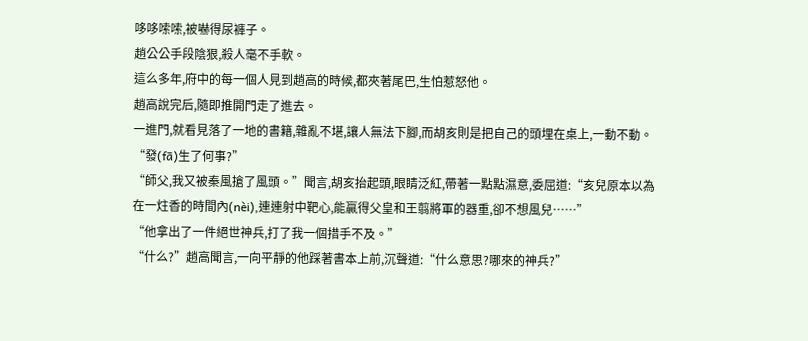哆哆嗦嗦,被嚇得尿褲子。
趙公公手段陰狠,殺人毫不手軟。
這么多年,府中的每一個人見到趙高的時候,都夾著尾巴,生怕惹怒他。
趙高說完后,隨即推開門走了進去。
一進門,就看見落了一地的書籍,雜亂不堪,讓人無法下腳,而胡亥則是把自己的頭埋在桌上,一動不動。
“發(fā)生了何事?”
“師父,我又被秦風搶了風頭。”聞言,胡亥抬起頭,眼睛泛紅,帶著一點點濕意,委屈道:“亥兒原本以為在一炷香的時間內(nèi),連連射中靶心,能贏得父皇和王翦將軍的器重,卻不想風兒……”
“他拿出了一件絕世神兵,打了我一個措手不及。”
“什么?”趙高聞言,一向平靜的他踩著書本上前,沉聲道:“什么意思?哪來的神兵?”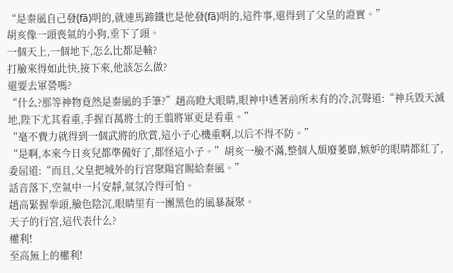“是秦風自己發(fā)明的,就連馬蹄鐵也是他發(fā)明的,這件事,還得到了父皇的證實。”
胡亥像一頭喪氣的小狗,垂下了頭。
一個天上,一個地下,怎么比都是輸?
打臉來得如此快,接下來,他該怎么做?
還要去軍營嗎?
“什么?那等神物竟然是秦風的手筆?”趙高瞪大眼睛,眼神中透著前所未有的冷,沉聲道:“神兵毀天滅地,陛下尤其看重,手握百萬將士的王翦將軍更是看重。”
“毫不費力就得到一個武將的欣賞,這小子心機重啊,以后不得不防。”
“是啊,本來今日亥兒都準備好了,都怪這小子。”胡亥一臉不滿,整個人頹廢萎靡,嫉妒的眼睛都紅了,委屈道:“而且,父皇把城外的行宮聚陽宮賜給秦風。”
話音落下,空氣中一片安靜,氣氛冷得可怕。
趙高緊握拳頭,臉色陰沉,眼睛里有一團黑色的風暴凝聚。
天子的行宮,這代表什么?
權利!
至高無上的權利!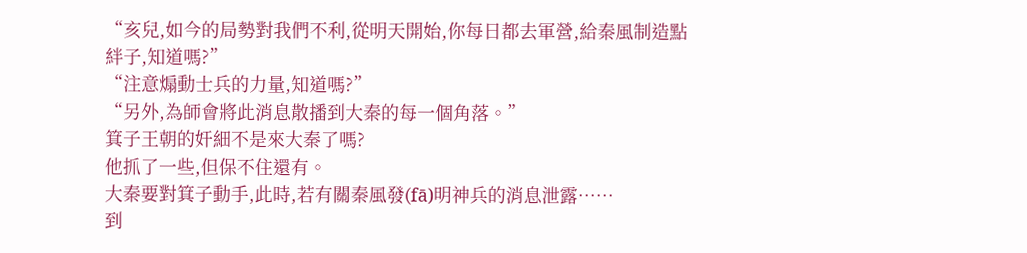“亥兒,如今的局勢對我們不利,從明天開始,你每日都去軍營,給秦風制造點絆子,知道嗎?”
“注意煽動士兵的力量,知道嗎?”
“另外,為師會將此消息散播到大秦的每一個角落。”
箕子王朝的奸細不是來大秦了嗎?
他抓了一些,但保不住還有。
大秦要對箕子動手,此時,若有關秦風發(fā)明神兵的消息泄露……
到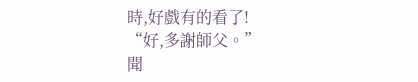時,好戲有的看了!
“好,多謝師父。”
聞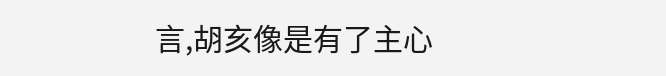言,胡亥像是有了主心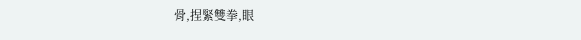骨,捏緊雙拳,眼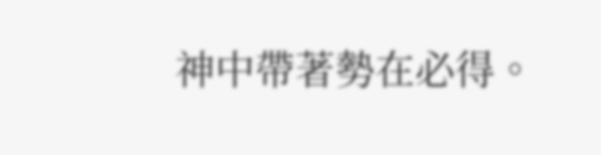神中帶著勢在必得。